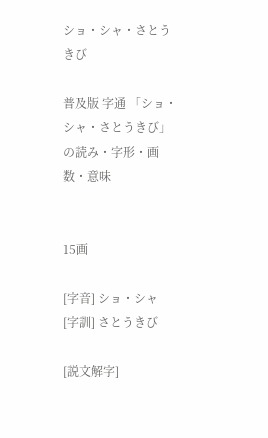ショ・シャ・さとうきび

普及版 字通 「ショ・シャ・さとうきび」の読み・字形・画数・意味


15画

[字音] ショ・シャ
[字訓] さとうきび

[説文解字]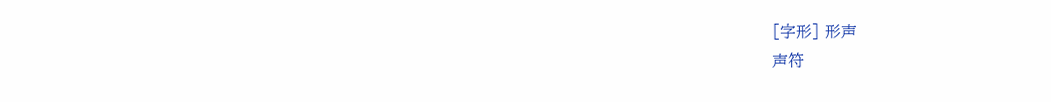[字形] 形声
声符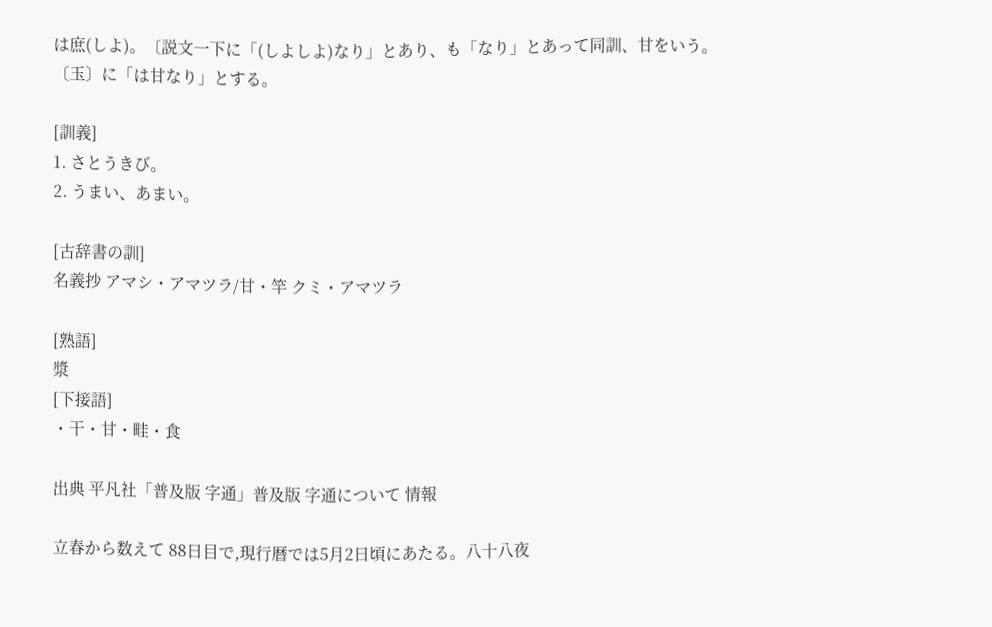は庶(しよ)。〔説文一下に「(しよしよ)なり」とあり、も「なり」とあって同訓、甘をいう。〔玉〕に「は甘なり」とする。

[訓義]
1. さとうきび。
2. うまい、あまい。

[古辞書の訓]
名義抄 アマシ・アマツラ/甘・竿 クミ・アマツラ

[熟語]
漿
[下接語]
・干・甘・畦・食

出典 平凡社「普及版 字通」普及版 字通について 情報

立春から数えて 88日目で,現行暦では5月2日頃にあたる。八十八夜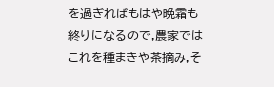を過ぎればもはや晩霜も終りになるので,農家ではこれを種まきや茶摘み,そ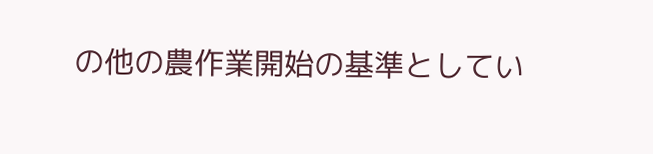の他の農作業開始の基準としてい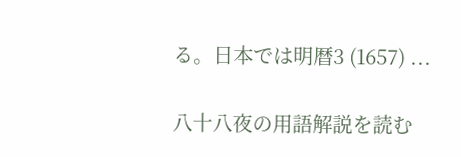る。日本では明暦3 (1657) ...

八十八夜の用語解説を読む